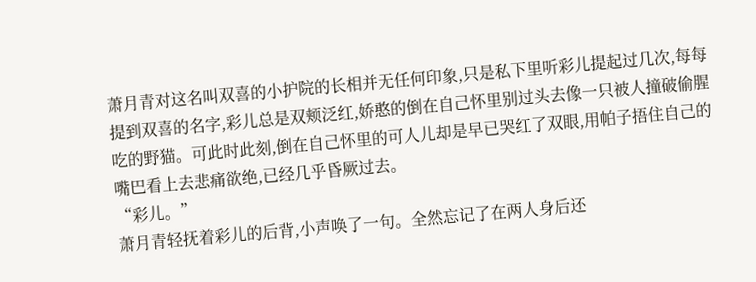萧月青对这名叫双喜的小护院的长相并无任何印象,只是私下里听彩儿提起过几次,每每提到双喜的名字,彩儿总是双颊泛红,娇憨的倒在自己怀里别过头去像一只被人撞破偷腥吃的野猫。可此时此刻,倒在自己怀里的可人儿却是早已哭红了双眼,用帕子捂住自己的嘴巴看上去悲痛欲绝,已经几乎昏厥过去。
“彩儿。”
萧月青轻抚着彩儿的后背,小声唤了一句。全然忘记了在两人身后还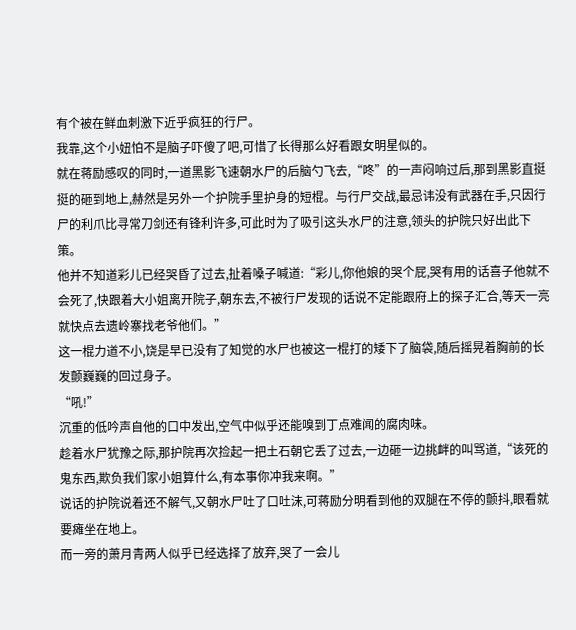有个被在鲜血刺激下近乎疯狂的行尸。
我靠,这个小妞怕不是脑子吓傻了吧,可惜了长得那么好看跟女明星似的。
就在蒋励感叹的同时,一道黑影飞速朝水尸的后脑勺飞去,“咚”的一声闷响过后,那到黑影直挺挺的砸到地上,赫然是另外一个护院手里护身的短棍。与行尸交战,最忌讳没有武器在手,只因行尸的利爪比寻常刀剑还有锋利许多,可此时为了吸引这头水尸的注意,领头的护院只好出此下策。
他并不知道彩儿已经哭昏了过去,扯着嗓子喊道:“彩儿,你他娘的哭个屁,哭有用的话喜子他就不会死了,快跟着大小姐离开院子,朝东去,不被行尸发现的话说不定能跟府上的探子汇合,等天一亮就快点去遗岭寨找老爷他们。”
这一棍力道不小,饶是早已没有了知觉的水尸也被这一棍打的矮下了脑袋,随后摇晃着胸前的长发颤巍巍的回过身子。
“吼!”
沉重的低吟声自他的口中发出,空气中似乎还能嗅到丁点难闻的腐肉味。
趁着水尸犹豫之际,那护院再次捡起一把土石朝它丢了过去,一边砸一边挑衅的叫骂道,“该死的鬼东西,欺负我们家小姐算什么,有本事你冲我来啊。”
说话的护院说着还不解气,又朝水尸吐了口吐沫,可蒋励分明看到他的双腿在不停的颤抖,眼看就要瘫坐在地上。
而一旁的萧月青两人似乎已经选择了放弃,哭了一会儿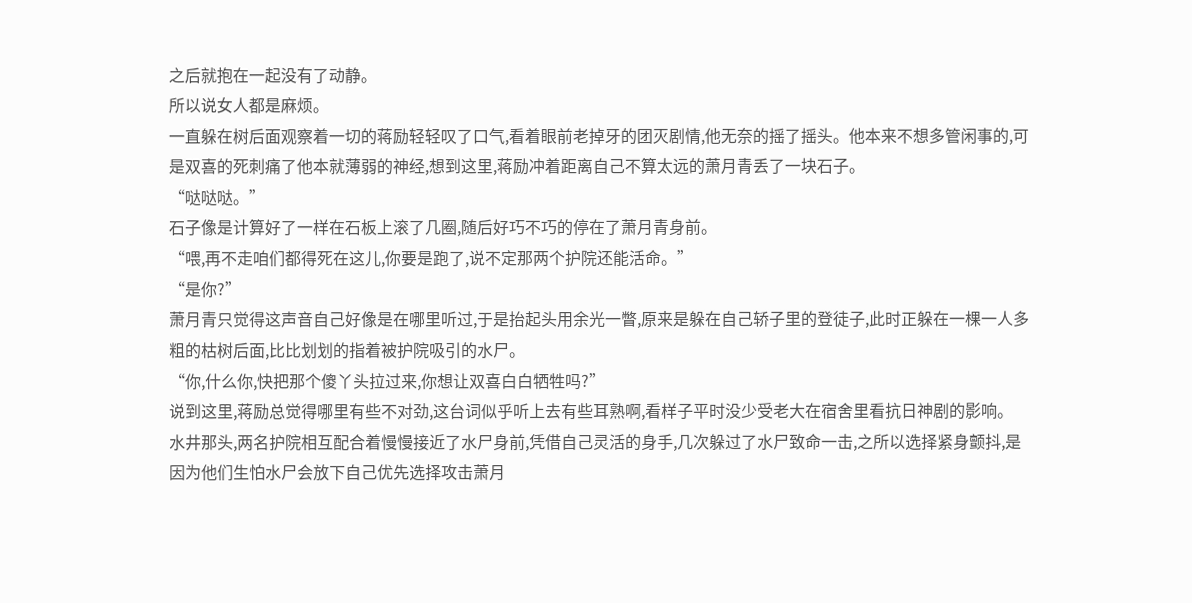之后就抱在一起没有了动静。
所以说女人都是麻烦。
一直躲在树后面观察着一切的蒋励轻轻叹了口气,看着眼前老掉牙的团灭剧情,他无奈的摇了摇头。他本来不想多管闲事的,可是双喜的死刺痛了他本就薄弱的神经,想到这里,蒋励冲着距离自己不算太远的萧月青丢了一块石子。
“哒哒哒。”
石子像是计算好了一样在石板上滚了几圈,随后好巧不巧的停在了萧月青身前。
“喂,再不走咱们都得死在这儿,你要是跑了,说不定那两个护院还能活命。”
“是你?”
萧月青只觉得这声音自己好像是在哪里听过,于是抬起头用余光一瞥,原来是躲在自己轿子里的登徒子,此时正躲在一棵一人多粗的枯树后面,比比划划的指着被护院吸引的水尸。
“你,什么你,快把那个傻丫头拉过来,你想让双喜白白牺牲吗?”
说到这里,蒋励总觉得哪里有些不对劲,这台词似乎听上去有些耳熟啊,看样子平时没少受老大在宿舍里看抗日神剧的影响。
水井那头,两名护院相互配合着慢慢接近了水尸身前,凭借自己灵活的身手,几次躲过了水尸致命一击,之所以选择紧身颤抖,是因为他们生怕水尸会放下自己优先选择攻击萧月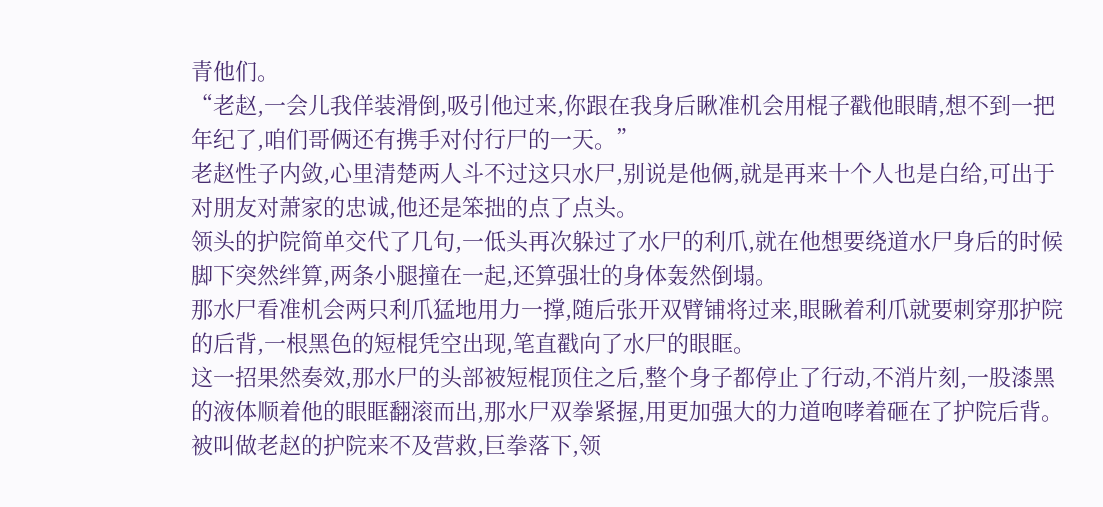青他们。
“老赵,一会儿我佯装滑倒,吸引他过来,你跟在我身后瞅准机会用棍子戳他眼睛,想不到一把年纪了,咱们哥俩还有携手对付行尸的一天。”
老赵性子内敛,心里清楚两人斗不过这只水尸,别说是他俩,就是再来十个人也是白给,可出于对朋友对萧家的忠诚,他还是笨拙的点了点头。
领头的护院简单交代了几句,一低头再次躲过了水尸的利爪,就在他想要绕道水尸身后的时候脚下突然绊算,两条小腿撞在一起,还算强壮的身体轰然倒塌。
那水尸看准机会两只利爪猛地用力一撑,随后张开双臂铺将过来,眼瞅着利爪就要刺穿那护院的后背,一根黑色的短棍凭空出现,笔直戳向了水尸的眼眶。
这一招果然奏效,那水尸的头部被短棍顶住之后,整个身子都停止了行动,不消片刻,一股漆黑的液体顺着他的眼眶翻滚而出,那水尸双拳紧握,用更加强大的力道咆哮着砸在了护院后背。
被叫做老赵的护院来不及营救,巨拳落下,领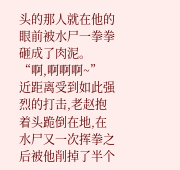头的那人就在他的眼前被水尸一拳拳砸成了肉泥。
“啊,啊啊啊~”
近距离受到如此强烈的打击,老赵抱着头跪倒在地,在水尸又一次挥拳之后被他削掉了半个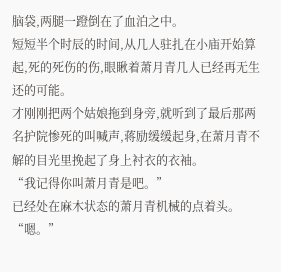脑袋,两腿一蹬倒在了血泊之中。
短短半个时辰的时间,从几人驻扎在小庙开始算起,死的死伤的伤,眼瞅着萧月青几人已经再无生还的可能。
才刚刚把两个姑娘拖到身旁,就听到了最后那两名护院惨死的叫喊声,蒋励缓缓起身,在萧月青不解的目光里挽起了身上衬衣的衣袖。
“我记得你叫萧月青是吧。”
已经处在麻木状态的萧月青机械的点着头。
“嗯。”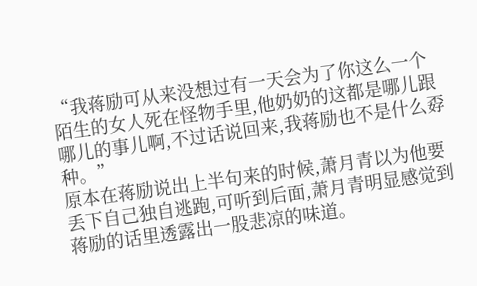“我蒋励可从来没想过有一天会为了你这么一个陌生的女人死在怪物手里,他奶奶的这都是哪儿跟哪儿的事儿啊,不过话说回来,我蒋励也不是什么孬种。”
原本在蒋励说出上半句来的时候,萧月青以为他要丢下自己独自逃跑,可听到后面,萧月青明显感觉到蒋励的话里透露出一股悲凉的味道。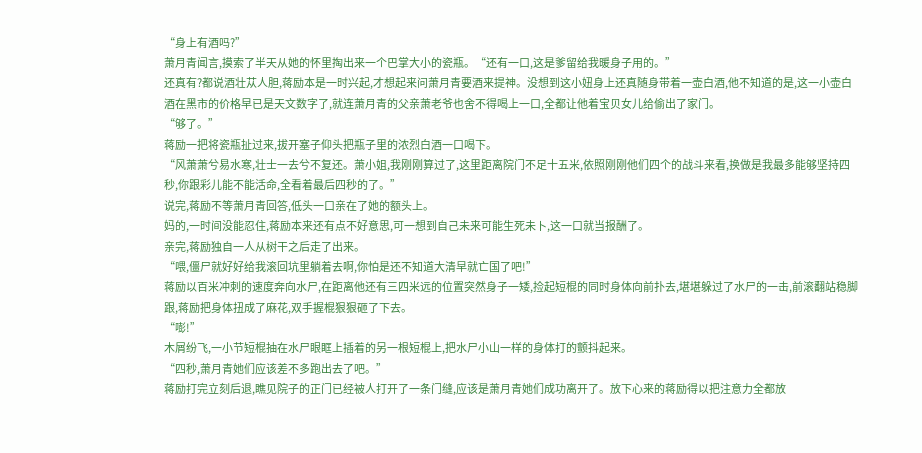“身上有酒吗?”
萧月青闻言,摸索了半天从她的怀里掏出来一个巴掌大小的瓷瓶。“还有一口,这是爹留给我暖身子用的。”
还真有?都说酒壮苁人胆,蒋励本是一时兴起,才想起来问萧月青要酒来提神。没想到这小妞身上还真随身带着一壶白酒,他不知道的是,这一小壶白酒在黑市的价格早已是天文数字了,就连萧月青的父亲萧老爷也舍不得喝上一口,全都让他着宝贝女儿给偷出了家门。
“够了。”
蒋励一把将瓷瓶扯过来,拔开塞子仰头把瓶子里的浓烈白酒一口喝下。
“风萧萧兮易水寒,壮士一去兮不复还。萧小姐,我刚刚算过了,这里距离院门不足十五米,依照刚刚他们四个的战斗来看,换做是我最多能够坚持四秒,你跟彩儿能不能活命,全看着最后四秒的了。”
说完,蒋励不等萧月青回答,低头一口亲在了她的额头上。
妈的,一时间没能忍住,蒋励本来还有点不好意思,可一想到自己未来可能生死未卜,这一口就当报酬了。
亲完,蒋励独自一人从树干之后走了出来。
“喂,僵尸就好好给我滚回坑里躺着去啊,你怕是还不知道大清早就亡国了吧!”
蒋励以百米冲刺的速度奔向水尸,在距离他还有三四米远的位置突然身子一矮,捡起短棍的同时身体向前扑去,堪堪躲过了水尸的一击,前滚翻站稳脚跟,蒋励把身体扭成了麻花,双手握棍狠狠砸了下去。
“嘭!”
木屑纷飞,一小节短棍抽在水尸眼眶上插着的另一根短棍上,把水尸小山一样的身体打的颤抖起来。
“四秒,萧月青她们应该差不多跑出去了吧。”
蒋励打完立刻后退,瞧见院子的正门已经被人打开了一条门缝,应该是萧月青她们成功离开了。放下心来的蒋励得以把注意力全都放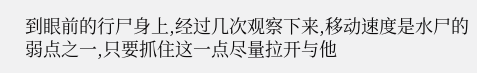到眼前的行尸身上,经过几次观察下来,移动速度是水尸的弱点之一,只要抓住这一点尽量拉开与他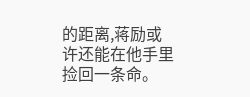的距离,蒋励或许还能在他手里捡回一条命。